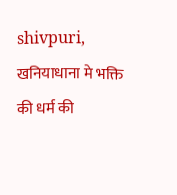shivpuri, खनियाधाना मे भक्ति की धर्म की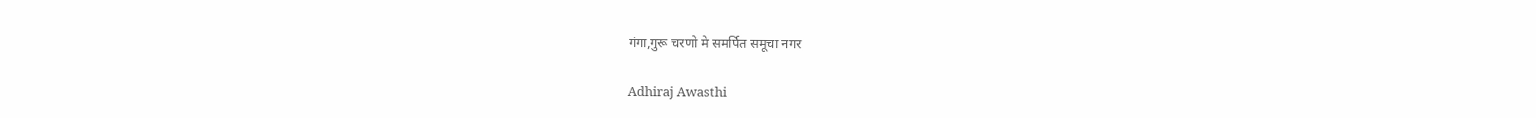गंगा,गुरू चरणो मे समर्पित समूचा नगर

Adhiraj Awasthi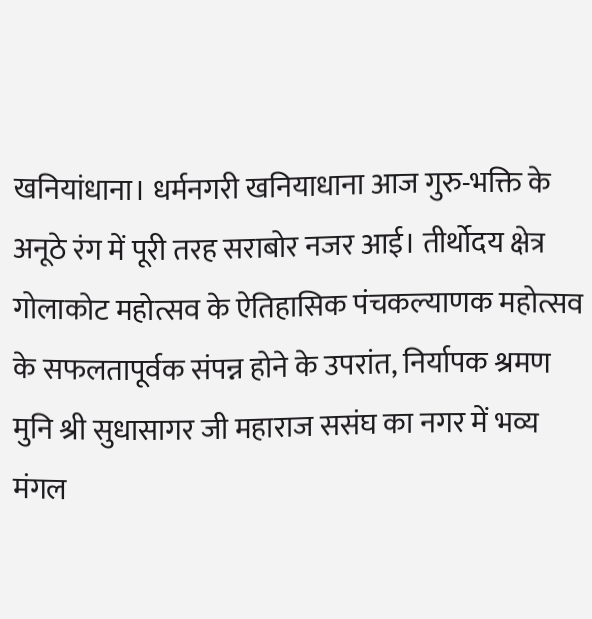खनियांधाना। धर्मनगरी खनियाधाना आज गुरु-भक्ति के अनूठे रंग में पूरी तरह सराबोर नजर आई। तीर्थोदय क्षेत्र गोलाकोट महोत्सव के ऐतिहासिक पंचकल्याणक महोत्सव के सफलतापूर्वक संपन्न होने के उपरांत, निर्यापक श्रमण मुनि श्री सुधासागर जी महाराज ससंघ का नगर में भव्य मंगल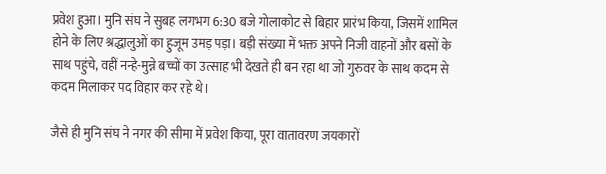प्रवेश हुआ। मुनि संघ ने सुबह लगभग 6:30 बजे गोलाकोट से बिहार प्रारंभ किया, जिसमें शामिल होने के लिए श्रद्धालुओं का हुजूम उमड़ पड़ा। बड़ी संख्या में भक्त अपने निजी वाहनों और बसों के साथ पहुंचे, वहीं नन्हे-मुन्ने बच्चों का उत्साह भी देखते ही बन रहा था जो गुरुवर के साथ कदम से कदम मिलाकर पद विहार कर रहे थे।

जैसे ही मुनि संघ ने नगर की सीमा में प्रवेश किया, पूरा वातावरण जयकारों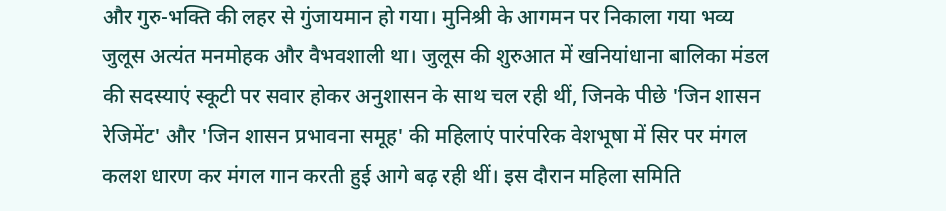और गुरु-भक्ति की लहर से गुंजायमान हो गया। मुनिश्री के आगमन पर निकाला गया भव्य जुलूस अत्यंत मनमोहक और वैभवशाली था। जुलूस की शुरुआत में खनियांधाना बालिका मंडल की सदस्याएं स्कूटी पर सवार होकर अनुशासन के साथ चल रही थीं, जिनके पीछे 'जिन शासन रेजिमेंट' और 'जिन शासन प्रभावना समूह' की महिलाएं पारंपरिक वेशभूषा में सिर पर मंगल कलश धारण कर मंगल गान करती हुई आगे बढ़ रही थीं। इस दौरान महिला समिति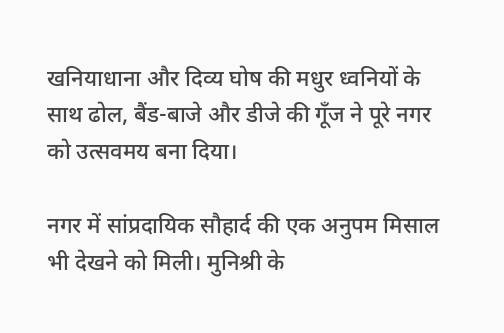खनियाधाना और दिव्य घोष की मधुर ध्वनियों के साथ ढोल, बैंड-बाजे और डीजे की गूँज ने पूरे नगर को उत्सवमय बना दिया।

नगर में सांप्रदायिक सौहार्द की एक अनुपम मिसाल भी देखने को मिली। मुनिश्री के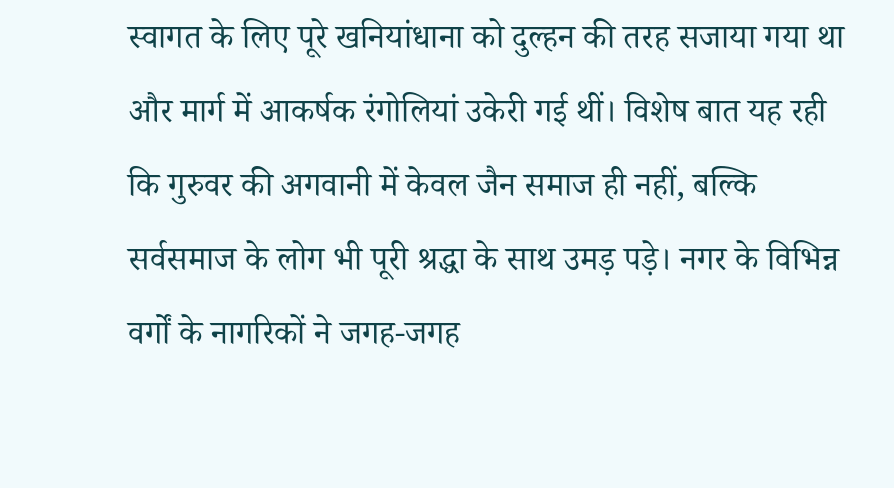स्वागत के लिए पूरे खनियांधाना को दुल्हन की तरह सजाया गया था और मार्ग में आकर्षक रंगोलियां उकेरी गई थीं। विशेष बात यह रही कि गुरुवर की अगवानी में केवल जैन समाज ही नहीं, बल्कि सर्वसमाज के लोग भी पूरी श्रद्धा के साथ उमड़ पड़े। नगर के विभिन्न वर्गों के नागरिकों ने जगह-जगह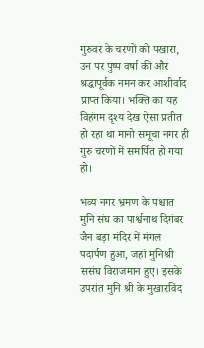गुरुवर के चरणों को पखारा, उन पर पुष्प वर्षा की और श्रद्धापूर्वक नमन कर आशीर्वाद प्राप्त किया। भक्ति का यह विहंगम दृश्य देख ऐसा प्रतीत हो रहा था मानो समूचा नगर ही गुरु चरणों में समर्पित हो गया हो।

भव्य नगर भ्रमण के पश्चात मुनि संघ का पार्श्वनाथ दिगंबर जैन बड़ा मंदिर में मंगल पदार्पण हुआ, जहां मुनिश्री ससंघ विराजमान हुए। इसके उपरांत मुनि श्री के मुखारविंद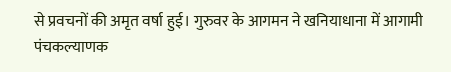से प्रवचनों की अमृत वर्षा हुई। गुरुवर के आगमन ने खनियाधाना में आगामी पंचकल्याणक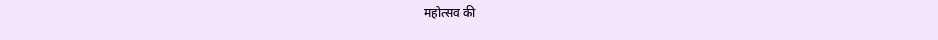महोत्सव की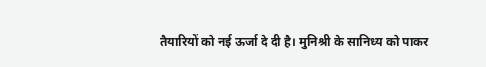तैयारियों को नई ऊर्जा दे दी है। मुनिश्री के सानिध्य को पाकर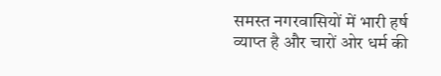समस्त नगरवासियों में भारी हर्ष व्याप्त है और चारों ओर धर्म की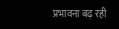प्रभावना बढ़ रही